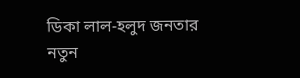ডিকা লাল-হলুদ জনতার নতুন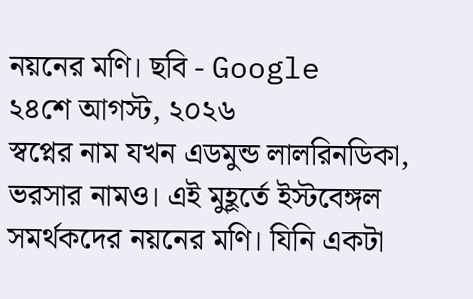নয়নের মণি। ছবি - Google
২৪শে আগস্ট, ২০২৬
স্বপ্নের নাম যখন এডমুন্ড লালরিনডিকা, ভরসার নামও। এই মুহূর্তে ইস্টবেঙ্গল সমর্থকদের নয়নের মণি। যিনি একটা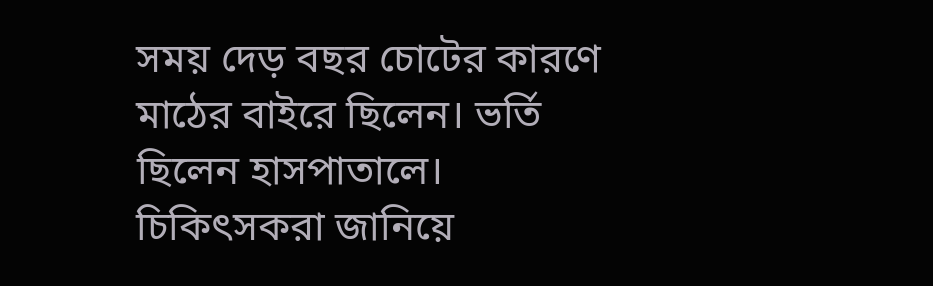সময় দেড় বছর চোটের কারণে মাঠের বাইরে ছিলেন। ভর্তি ছিলেন হাসপাতালে। চিকিৎসকরা জানিয়ে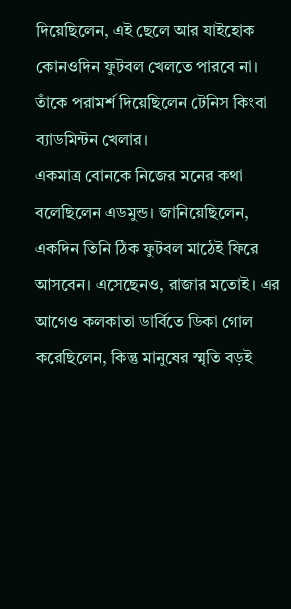দিয়েছিলেন, এই ছেলে আর যাইহোক কোনওদিন ফুটবল খেলতে পারবে না। তাঁকে পরামর্শ দিয়েছিলেন টেনিস কিংবা ব্যাডমিন্টন খেলার।
একমাত্র বোনকে নিজের মনের কথা বলেছিলেন এডমুন্ড। জানিয়েছিলেন, একদিন তিনি ঠিক ফুটবল মাঠেই ফিরে আসবেন। এসেছেনও, রাজার মতোই। এর আগেও কলকাতা ডার্বিতে ডিকা গোল করেছিলেন, কিন্তু মানুষের স্মৃতি বড়ই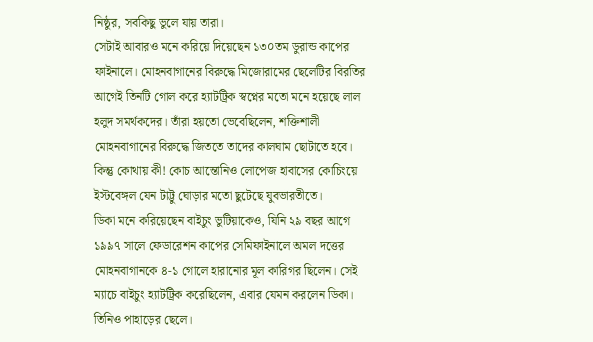নিষ্ঠুর, সবকিছু ভুলে যায় তারা।
সেটাই আবারও মনে করিয়ে দিয়েছেন ১৩০তম ডুরান্ড কাপের ফাইনালে। মোহনবাগানের বিরুদ্ধে মিজোরামের ছেলেটির বিরতির আগেই তিনটি গোল করে হ্যাটট্রিক স্বপ্নের মতো মনে হয়েছে লাল হলুদ সমর্থকদের। তাঁরা হয়তো ভেবেছিলেন, শক্তিশালী মোহনবাগানের বিরুদ্ধে জিততে তাদের কালঘাম ছোটাতে হবে। কিন্তু কোথায় কী! কোচ আন্তোনিও লোপেজ হাবাসের কোচিংয়ে ইস্টবেঙ্গল যেন টাট্টু ঘোড়ার মতো ছুটেছে যুবভারতীতে।
ডিকা মনে করিয়েছেন বাইচুং ভুটিয়াকেও, যিনি ২৯ বছর আগে ১৯৯৭ সালে ফেডারেশন কাপের সেমিফাইনালে অমল দত্তের মোহনবাগানকে ৪-১ গোলে হারানোর মূল কারিগর ছিলেন। সেই ম্যাচে বাইচুং হ্যাটট্রিক করেছিলেন, এবার যেমন করলেন ডিকা। তিনিও পাহাড়ের ছেলে।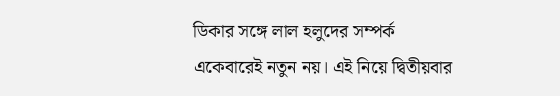ডিকার সঙ্গে লাল হলুদের সম্পর্ক একেবারেই নতুন নয়। এই নিয়ে দ্বিতীয়বার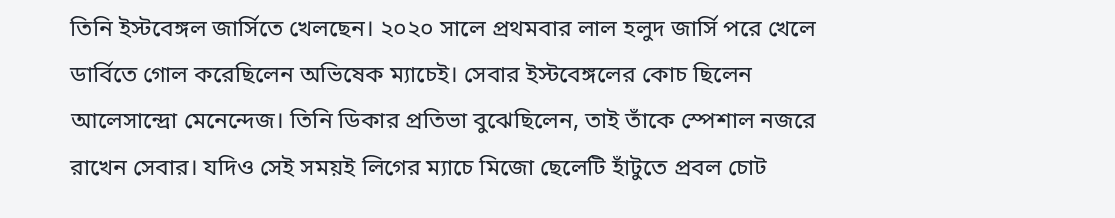তিনি ইস্টবেঙ্গল জার্সিতে খেলছেন। ২০২০ সালে প্রথমবার লাল হলুদ জার্সি পরে খেলে ডার্বিতে গোল করেছিলেন অভিষেক ম্যাচেই। সেবার ইস্টবেঙ্গলের কোচ ছিলেন আলেসান্দ্রো মেনেন্দেজ। তিনি ডিকার প্রতিভা বুঝেছিলেন, তাই তাঁকে স্পেশাল নজরে রাখেন সেবার। যদিও সেই সময়ই লিগের ম্যাচে মিজো ছেলেটি হাঁটুতে প্রবল চোট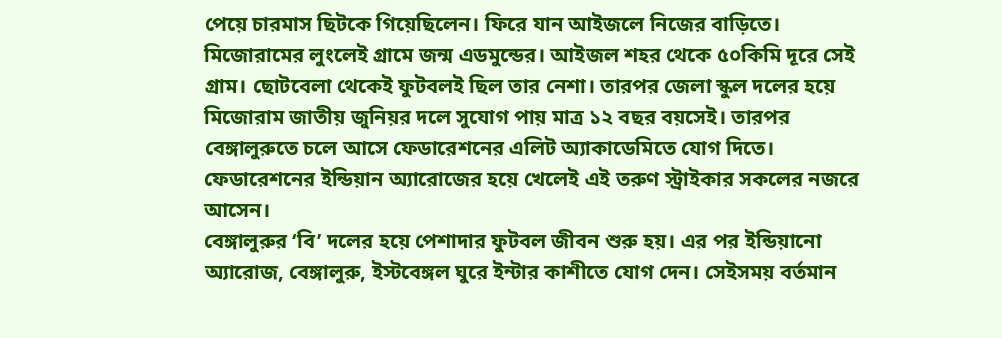পেয়ে চারমাস ছিটকে গিয়েছিলেন। ফিরে যান আইজলে নিজের বাড়িতে।
মিজোরামের লুংলেই গ্রামে জন্ম এডমুন্ডের। আইজল শহর থেকে ৫০কিমি দূরে সেই গ্রাম। ছোটবেলা থেকেই ফুটবলই ছিল তার নেশা। তারপর জেলা স্কুল দলের হয়ে মিজোরাম জাতীয় জুনিয়র দলে সুযোগ পায় মাত্র ১২ বছর বয়সেই। তারপর বেঙ্গালুরুতে চলে আসে ফেডারেশনের এলিট অ্যাকাডেমিতে যোগ দিতে। ফেডারেশনের ইন্ডিয়ান অ্যারোজের হয়ে খেলেই এই তরুণ স্ট্রাইকার সকলের নজরে আসেন।
বেঙ্গালুরুর ‘বি’ দলের হয়ে পেশাদার ফুটবল জীবন শুরু হয়। এর পর ইন্ডিয়ানো অ্যারোজ, বেঙ্গালুরু, ইস্টবেঙ্গল ঘুরে ইন্টার কাশীতে যোগ দেন। সেইসময় বর্তমান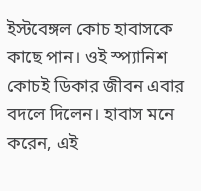ইস্টবেঙ্গল কোচ হাবাসকে কাছে পান। ওই স্প্যানিশ কোচই ডিকার জীবন এবার বদলে দিলেন। হাবাস মনে করেন, এই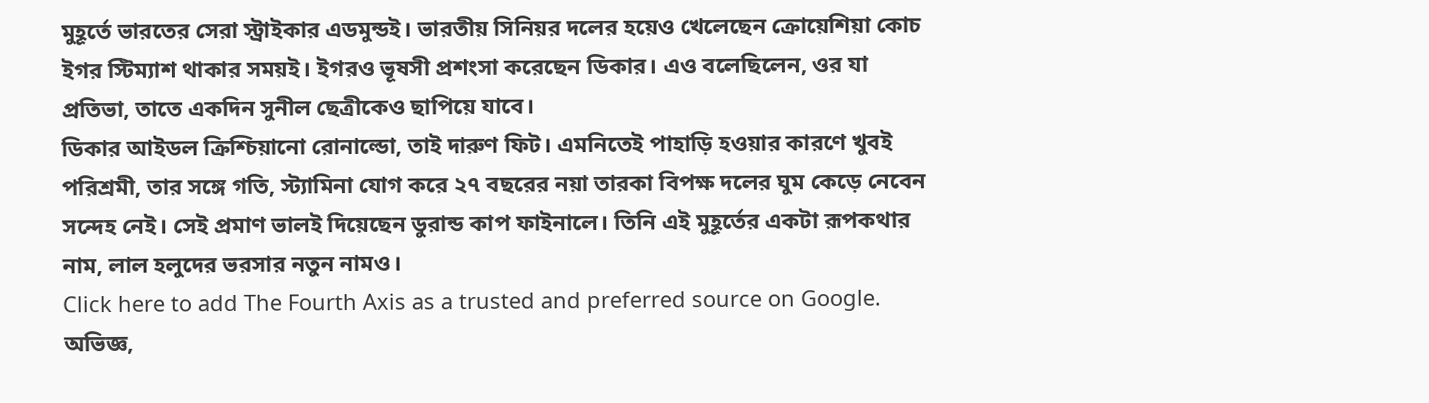মুহূর্তে ভারতের সেরা স্ট্রাইকার এডমুন্ডই। ভারতীয় সিনিয়র দলের হয়েও খেলেছেন ক্রোয়েশিয়া কোচ ইগর স্টিম্যাশ থাকার সময়ই। ইগরও ভূষসী প্রশংসা করেছেন ডিকার। এও বলেছিলেন, ওর যা প্রতিভা, তাতে একদিন সুনীল ছেত্রীকেও ছাপিয়ে যাবে।
ডিকার আইডল ক্রিশ্চিয়ানো রোনাল্ডো, তাই দারুণ ফিট। এমনিতেই পাহাড়ি হওয়ার কারণে খুবই পরিশ্রমী, তার সঙ্গে গতি, স্ট্যামিনা যোগ করে ২৭ বছরের নয়া তারকা বিপক্ষ দলের ঘুম কেড়ে নেবেন সন্দেহ নেই। সেই প্রমাণ ভালই দিয়েছেন ডুরান্ড কাপ ফাইনালে। তিনি এই মুহূর্তের একটা রূপকথার নাম, লাল হলুদের ভরসার নতুন নামও।
Click here to add The Fourth Axis as a trusted and preferred source on Google.
অভিজ্ঞ,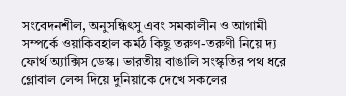সংবেদনশীল, অনুসন্ধিৎসু এবং সমকালীন ও আগামী সম্পর্কে ওয়াকিবহাল কর্মঠ কিছু তরুণ-তরুণী নিয়ে দ্য ফোর্থ অ্যাক্সিস ডেস্ক। ভারতীয় বাঙালি সংস্কৃতির পথ ধরে গ্লোবাল লেন্স দিয়ে দুনিয়াকে দেখে সকলের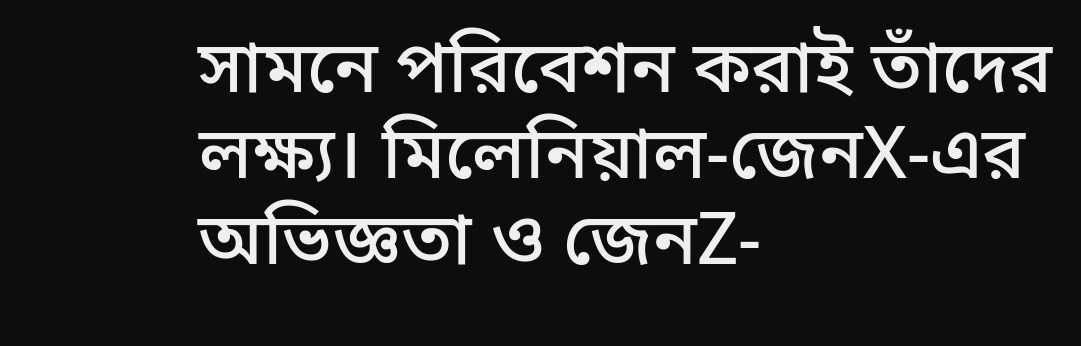সামনে পরিবেশন করাই তাঁদের লক্ষ্য। মিলেনিয়াল-জেনX-এর অভিজ্ঞতা ও জেনZ-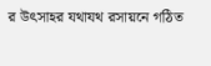র উৎসাহর যথাযথ রসায়নে গঠিত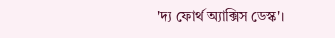'দ্য ফোর্থ অ্যাক্সিস ডেস্ক'।